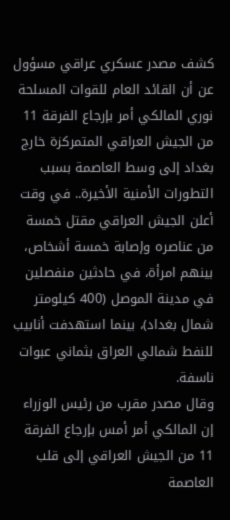كشف مصدر عسكري عراقي مسؤول عن أن القائد العام للقوات المسلحة نوري المالكي أمر بإرجاع الفرقة 11 من الجيش العراقي المتمركزة خارج بغداد إلى وسط العاصمة بسبب التطورات الأمنية الأخيرة.. في وقت أعلن الجيش العراقي مقتل خمسة من عناصره وإصابة خمسة أشخاص، بينهم امرأة، في حادثين منفصلين في مدينة الموصل (400 كيلومتر شمال بغداد)، بينما استهدفت أنابيب للنفط شمالي العراق بثماني عبوات ناسفة.
وقال مصدر مقرب من رئيس الوزراء إن المالكي أمر أمس بإرجاع الفرقة 11 من الجيش العراقي إلى قلب العاصمة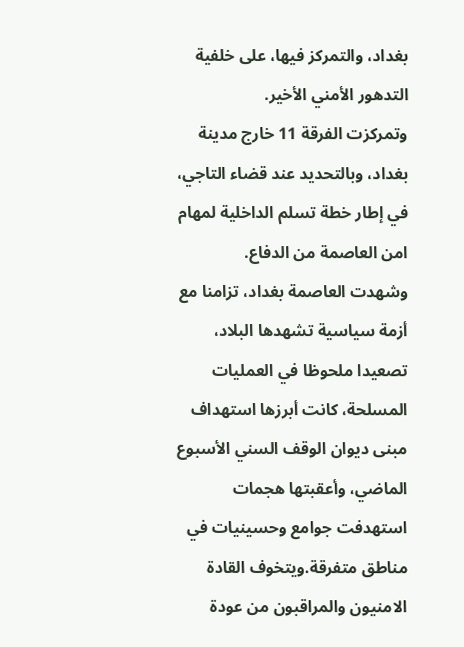بغداد، والتمركز فيها، على خلفية التدهور الأمني الأخير.
وتمركزت الفرقة 11 خارج مدينة بغداد، وبالتحديد عند قضاء التاجي، في إطار خطة تسلم الداخلية لمهام امن العاصمة من الدفاع.
وشهدت العاصمة بغداد، تزامنا مع أزمة سياسية تشهدها البلاد، تصعيدا ملحوظا في العمليات المسلحة، كانت أبرزها استهداف مبنى ديوان الوقف السني الأسبوع الماضي، وأعقبتها هجمات استهدفت جوامع وحسينيات في مناطق متفرقة.ويتخوف القادة الامنيون والمراقبون من عودة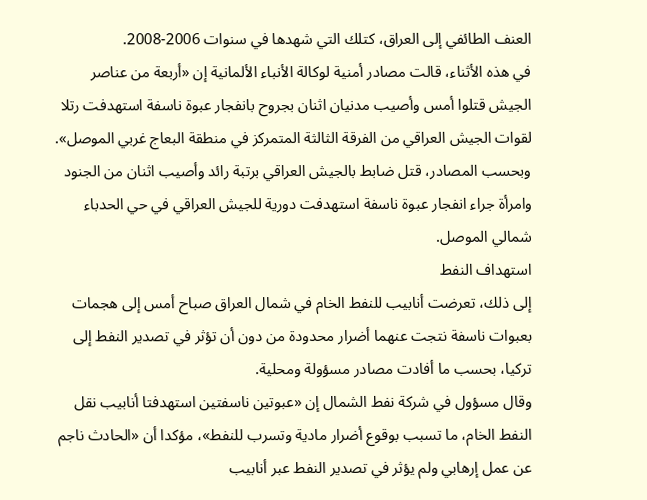العنف الطائفي إلى العراق، كتلك التي شهدها في سنوات 2006-2008.
في هذه الأثناء، قالت مصادر أمنية لوكالة الأنباء الألمانية إن «أربعة من عناصر الجيش قتلوا أمس وأصيب مدنيان اثنان بجروح بانفجار عبوة ناسفة استهدفت رتلا لقوات الجيش العراقي من الفرقة الثالثة المتمركز في منطقة البعاج غربي الموصل».
وبحسب المصادر، قتل ضابط بالجيش العراقي برتبة رائد وأصيب اثنان من الجنود وامرأة جراء انفجار عبوة ناسفة استهدفت دورية للجيش العراقي في حي الحدباء شمالي الموصل.
استهداف النفط
إلى ذلك، تعرضت أنابيب للنفط الخام في شمال العراق صباح أمس إلى هجمات بعبوات ناسفة نتجت عنهما أضرار محدودة من دون أن تؤثر في تصدير النفط إلى تركيا، بحسب ما أفادت مصادر مسؤولة ومحلية.
وقال مسؤول في شركة نفط الشمال إن «عبوتين ناسفتين استهدفتا أنابيب نقل النفط الخام، ما تسبب بوقوع أضرار مادية وتسرب للنفط»، مؤكدا أن «الحادث ناجم عن عمل إرهابي ولم يؤثر في تصدير النفط عبر أنابيب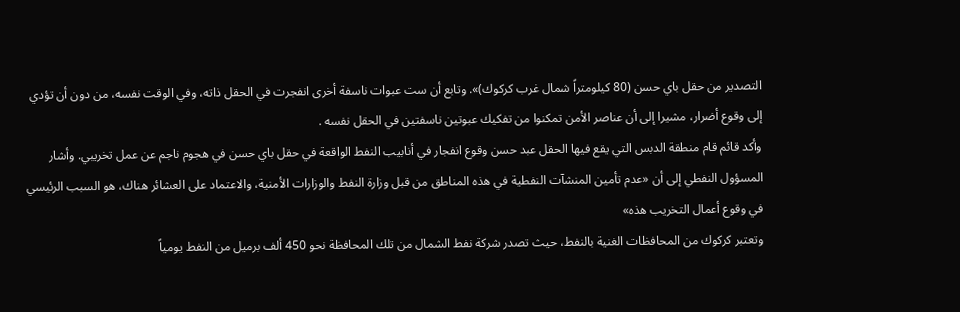التصدير من حقل باي حسن (80 كيلومتراً شمال غرب كركوك)». وتابع أن ست عبوات ناسفة أخرى انفجرت في الحقل ذاته، وفي الوقت نفسه، من دون أن تؤدي إلى وقوع أضرار، مشيرا إلى أن عناصر الأمن تمكنوا من تفكيك عبوتين ناسفتين في الحقل نفسه .
وأكد قائم قام منطقة الدبس التي يقع فيها الحقل عبد حسن وقوع انفجار في أنابيب النفط الواقعة في حقل باي حسن في هجوم ناجم عن عمل تخريبي. وأشار المسؤول النفطي إلى أن «عدم تأمين المنشآت النفطية في هذه المناطق من قبل وزارة النفط والوزارات الأمنية، والاعتماد على العشائر هناك، هو السبب الرئيسي في وقوع أعمال التخريب هذه»
وتعتبر كركوك من المحافظات الغنية بالنفط، حيث تصدر شركة نفط الشمال من تلك المحافظة نحو 450 ألف برميل من النفط يومياً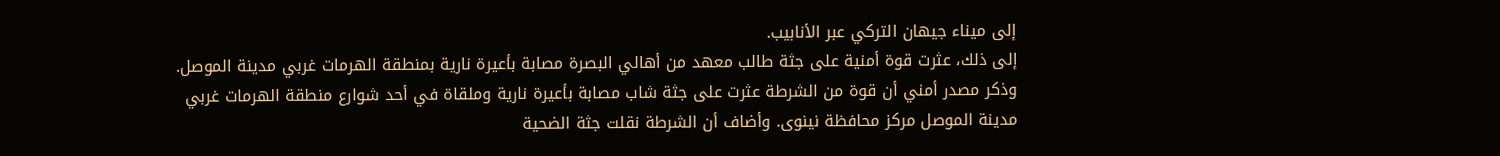إلى ميناء جيهان التركي عبر الأنابيب.
إلى ذلك، عثرت قوة أمنية على جثة طالب معهد من أهالي البصرة مصابة بأعيرة نارية بمنطقة الهرمات غربي مدينة الموصل.
وذكر مصدر أمني أن قوة من الشرطة عثرت على جثة شاب مصابة بأعيرة نارية وملقاة في أحد شوارع منطقة الهرمات غربي مدينة الموصل مركز محافظة نينوى. وأضاف أن الشرطة نقلت جثة الضحية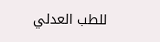للطب العدلي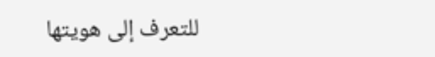للتعرف إلى هويتها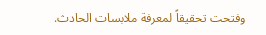وفتحت تحقيقاً لمعرفة ملابسات الحادث.